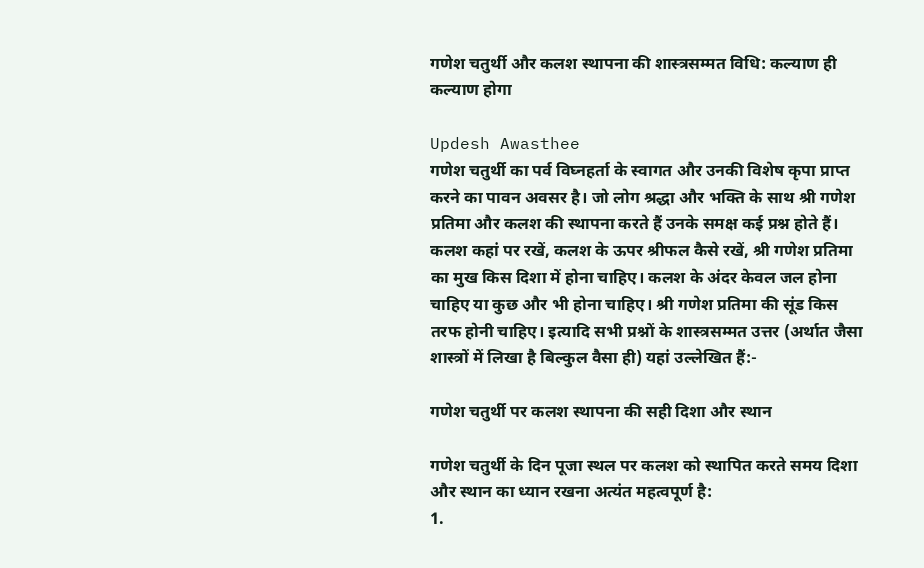गणेश चतुर्थी और कलश स्थापना की शास्त्रसम्मत विधि: कल्याण ही कल्याण होगा

Updesh Awasthee
गणेश चतुर्थी का पर्व विघ्नहर्ता के स्वागत और उनकी विशेष कृपा प्राप्त करने का पावन अवसर है। जो लोग श्रद्धा और भक्ति के साथ श्री गणेश प्रतिमा और कलश की स्थापना करते हैं उनके समक्ष कई प्रश्न होते हैं। कलश कहां पर रखें, कलश के ऊपर श्रीफल कैसे रखें, श्री गणेश प्रतिमा का मुख किस दिशा में होना चाहिए। कलश के अंदर केवल जल होना चाहिए या कुछ और भी होना चाहिए। श्री गणेश प्रतिमा की सूंड किस तरफ होनी चाहिए। इत्यादि सभी प्रश्नों के शास्त्रसम्मत उत्तर (अर्थात जैसा शास्त्रों में लिखा है बिल्कुल वैसा ही) यहां उल्लेखित हैं:-

गणेश चतुर्थी पर कलश स्थापना की सही दिशा और स्थान

गणेश चतुर्थी के दिन पूजा स्थल पर कलश को स्थापित करते समय दिशा और स्थान का ध्यान रखना अत्यंत महत्वपूर्ण है:
1.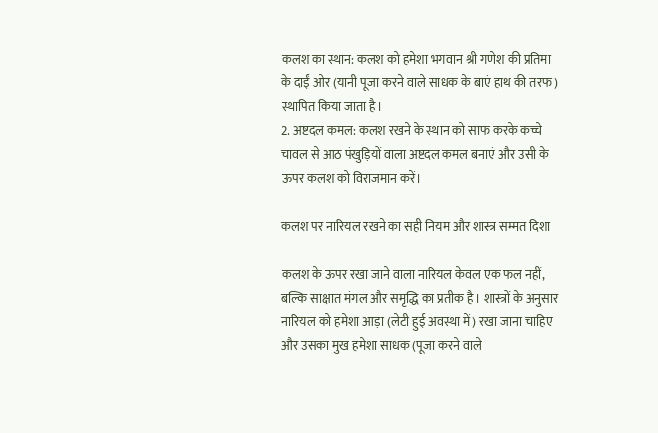कलश का स्थान: कलश को हमेशा भगवान श्री गणेश की प्रतिमा के दाईं ओर (यानी पूजा करने वाले साधक के बाएं हाथ की तरफ) स्थापित किया जाता है।
2. अष्टदल कमल: कलश रखने के स्थान को साफ करके कच्चे चावल से आठ पंखुड़ियों वाला अष्टदल कमल बनाएं और उसी के ऊपर कलश को विराजमान करें।

कलश पर नारियल रखने का सही नियम और शास्त्र सम्मत दिशा

कलश के ऊपर रखा जाने वाला नारियल केवल एक फल नहीं, बल्कि साक्षात मंगल और समृद्धि का प्रतीक है। शास्त्रों के अनुसार नारियल को हमेशा आड़ा (लेटी हुई अवस्था में) रखा जाना चाहिए और उसका मुख हमेशा साधक (पूजा करने वाले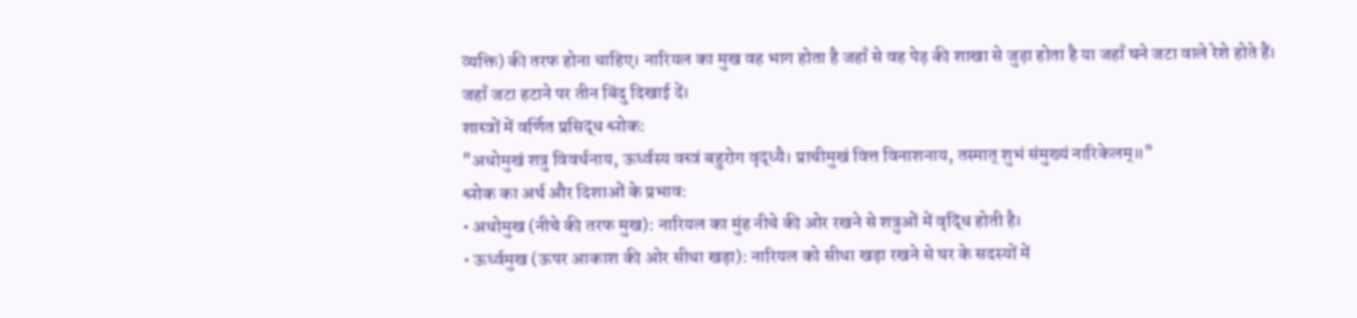व्यक्ति) की तरफ होना चाहिए। नारियल का मुख वह भाग होता है जहाँ से वह पेड़ की शाखा से जुड़ा होता है या जहाँ घने जटा वाले रेशे होते हैं। जहाँ जटा हटाने पर तीन बिंदु दिखाई दें।
शास्त्रों में वर्णित प्रसिद्ध श्लोक:
"अधोमुखं शत्रु विवर्धनाय, ऊर्ध्वस्य वस्त्रं बहुरोग वृद्ध्यै। प्राचीमुखं वित्त विनाशनाय, तस्मात् शुभं संमुख्यं नारिकेलम्॥"
श्लोक का अर्थ और दिशाओं के प्रभाव:
• अधोमुख (नीचे की तरफ मुख): नारियल का मुंह नीचे की ओर रखने से शत्रुओं में वृद्धि होती है।
• ऊर्ध्वमुख (ऊपर आकाश की ओर सीधा खड़ा): नारियल को सीधा खड़ा रखने से घर के सदस्यों में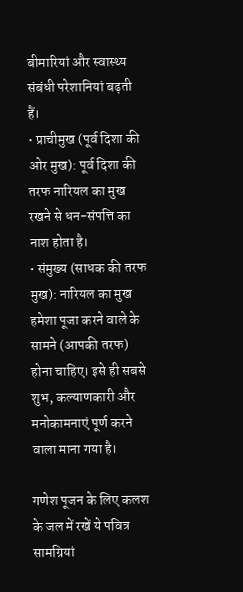बीमारियां और स्वास्थ्य संबंधी परेशानियां बढ़ती हैं।
• प्राचीमुख (पूर्व दिशा की ओर मुख): पूर्व दिशा की तरफ नारियल का मुख रखने से धन-संपत्ति का नाश होता है।
• संमुख्य (साधक की तरफ मुख): नारियल का मुख हमेशा पूजा करने वाले के सामने (आपकी तरफ) होना चाहिए। इसे ही सबसे शुभ, कल्याणकारी और मनोकामनाएं पूर्ण करने वाला माना गया है।

गणेश पूजन के लिए कलश के जल में रखें ये पवित्र सामग्रियां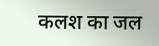कलश का जल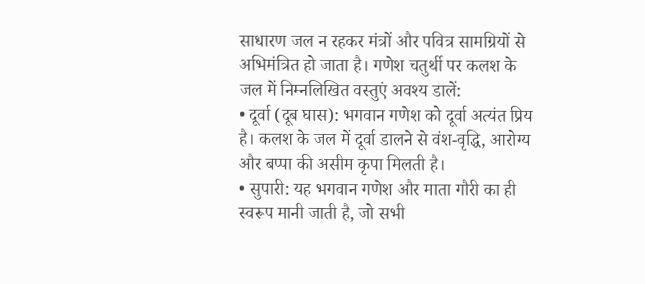साधारण जल न रहकर मंत्रों और पवित्र सामग्रियों से अभिमंत्रित हो जाता है। गणेश चतुर्थी पर कलश के जल में निम्नलिखित वस्तुएं अवश्य डालें:
• दूर्वा (दूब घास): भगवान गणेश को दूर्वा अत्यंत प्रिय है। कलश के जल में दूर्वा डालने से वंश-वृद्धि, आरोग्य और बप्पा की असीम कृपा मिलती है।
• सुपारी: यह भगवान गणेश और माता गौरी का ही स्वरूप मानी जाती है, जो सभी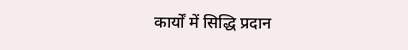कार्यों में सिद्धि प्रदान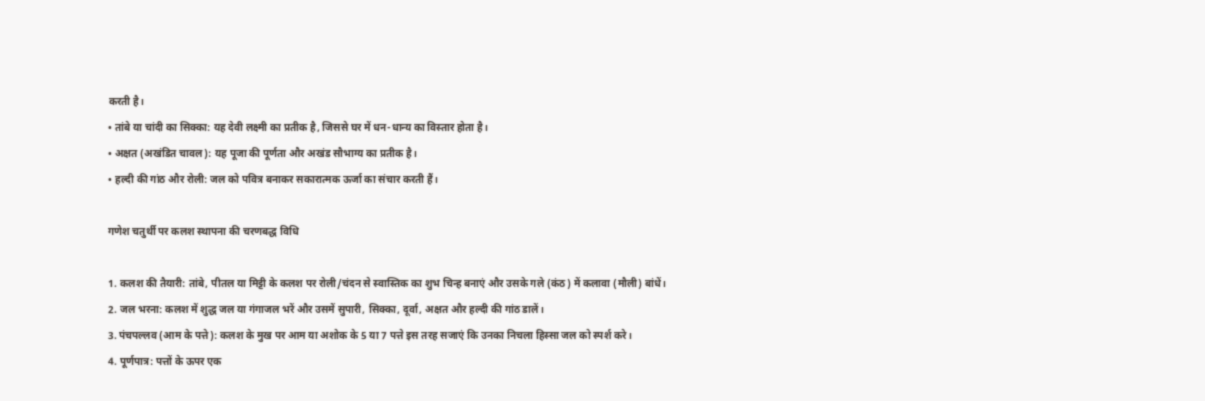करती है।
• तांबे या चांदी का सिक्का: यह देवी लक्ष्मी का प्रतीक है, जिससे घर में धन-धान्य का विस्तार होता है।
• अक्षत (अखंडित चावल): यह पूजा की पूर्णता और अखंड सौभाग्य का प्रतीक है।
• हल्दी की गांठ और रोली: जल को पवित्र बनाकर सकारात्मक ऊर्जा का संचार करती हैं।

गणेश चतुर्थी पर कलश स्थापना की चरणबद्ध विधि

1. कलश की तैयारी: तांबे, पीतल या मिट्टी के कलश पर रोली/चंदन से स्वास्तिक का शुभ चिन्ह बनाएं और उसके गले (कंठ) में कलावा (मौली) बांधें।
2. जल भरना: कलश में शुद्ध जल या गंगाजल भरें और उसमें सुपारी, सिक्का, दूर्वा, अक्षत और हल्दी की गांठ डालें।
3. पंचपल्लव (आम के पत्ते): कलश के मुख पर आम या अशोक के 5 या 7 पत्ते इस तरह सजाएं कि उनका निचला हिस्सा जल को स्पर्श करे।
4. पूर्णपात्र: पत्तों के ऊपर एक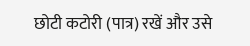छोटी कटोरी (पात्र) रखें और उसे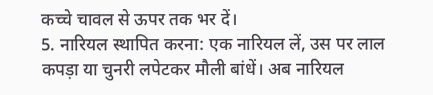कच्चे चावल से ऊपर तक भर दें।
5. नारियल स्थापित करना: एक नारियल लें, उस पर लाल कपड़ा या चुनरी लपेटकर मौली बांधें। अब नारियल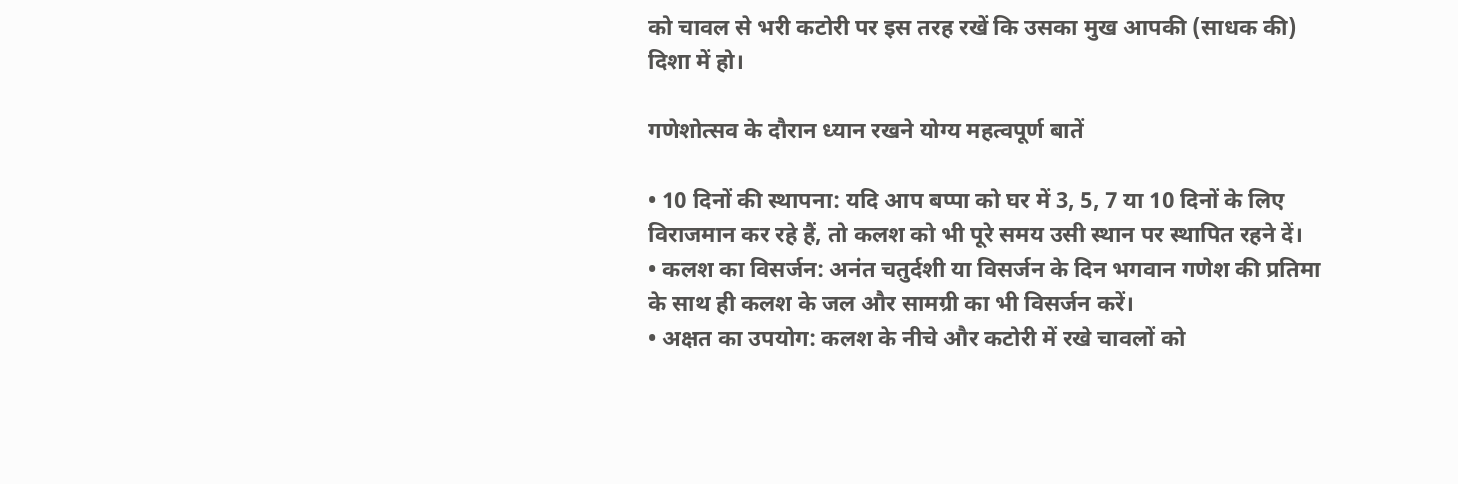को चावल से भरी कटोरी पर इस तरह रखें कि उसका मुख आपकी (साधक की) दिशा में हो।

गणेशोत्सव के दौरान ध्यान रखने योग्य महत्वपूर्ण बातें

• 10 दिनों की स्थापना: यदि आप बप्पा को घर में 3, 5, 7 या 10 दिनों के लिए विराजमान कर रहे हैं, तो कलश को भी पूरे समय उसी स्थान पर स्थापित रहने दें।
• कलश का विसर्जन: अनंत चतुर्दशी या विसर्जन के दिन भगवान गणेश की प्रतिमा के साथ ही कलश के जल और सामग्री का भी विसर्जन करें।
• अक्षत का उपयोग: कलश के नीचे और कटोरी में रखे चावलों को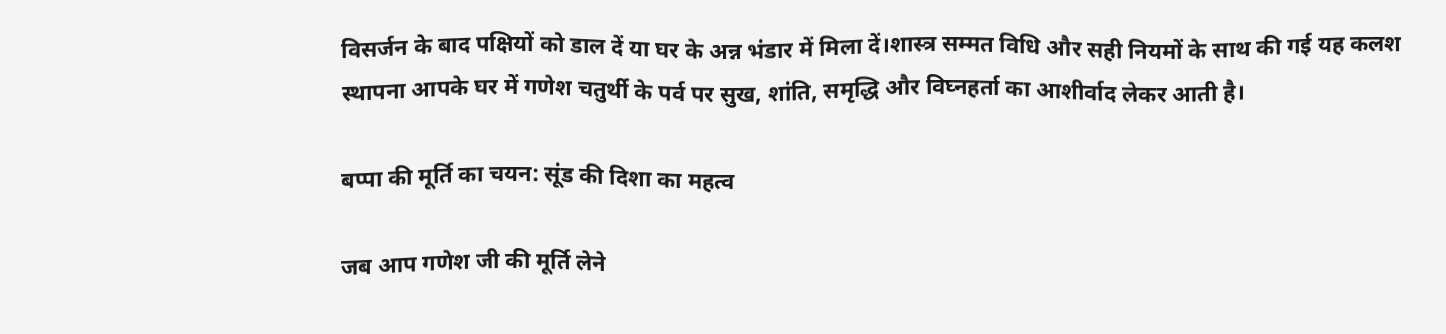विसर्जन के बाद पक्षियों को डाल दें या घर के अन्न भंडार में मिला दें।शास्त्र सम्मत विधि और सही नियमों के साथ की गई यह कलश स्थापना आपके घर में गणेश चतुर्थी के पर्व पर सुख, शांति, समृद्धि और विघ्नहर्ता का आशीर्वाद लेकर आती है।

बप्पा की मूर्ति का चयन: सूंड की दिशा का महत्व

जब आप गणेश जी की मूर्ति लेने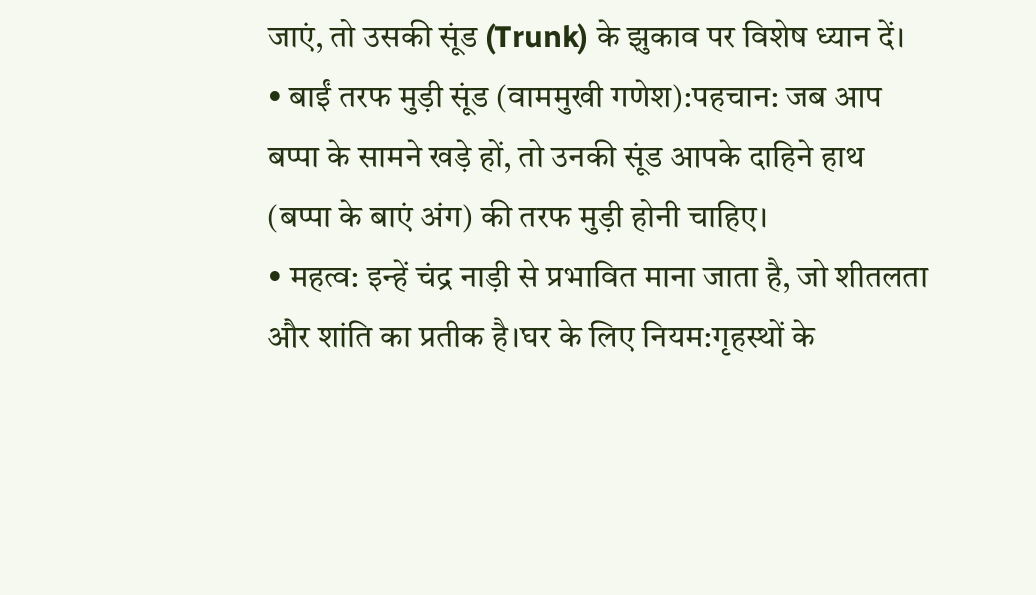जाएं, तो उसकी सूंड (Trunk) के झुकाव पर विशेष ध्यान दें।
• बाईं तरफ मुड़ी सूंड (वाममुखी गणेश):पहचान: जब आप बप्पा के सामने खड़े हों, तो उनकी सूंड आपके दाहिने हाथ (बप्पा के बाएं अंग) की तरफ मुड़ी होनी चाहिए।
• महत्व: इन्हें चंद्र नाड़ी से प्रभावित माना जाता है, जो शीतलता और शांति का प्रतीक है।घर के लिए नियम:गृहस्थों के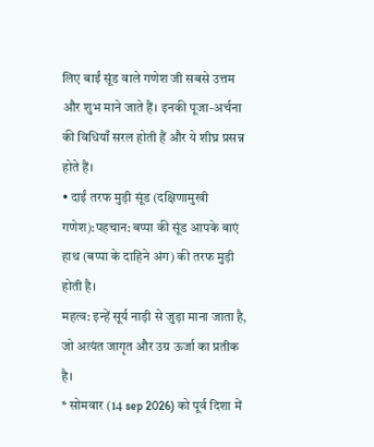लिए बाईं सूंड वाले गणेश जी सबसे उत्तम और शुभ माने जाते हैं। इनकी पूजा-अर्चना की विधियाँ सरल होती हैं और ये शीघ्र प्रसन्न होते हैं।
• दाईं तरफ मुड़ी सूंड (दक्षिणामुखी गणेश):पहचान: बप्पा की सूंड आपके बाएं हाथ (बप्पा के दाहिने अंग) की तरफ मुड़ी होती है।
महत्व: इन्हें सूर्य नाड़ी से जुड़ा माना जाता है, जो अत्यंत जागृत और उग्र ऊर्जा का प्रतीक है।
* सोमवार (14 sep 2026) को पूर्व दिशा में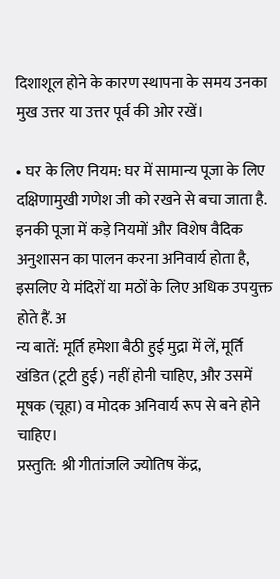दिशाशूल होने के कारण स्थापना के समय उनका मुख उत्तर या उत्तर पूर्व की ओर रखें।

• घर के लिए नियम: घर में सामान्य पूजा के लिए दक्षिणामुखी गणेश जी को रखने से बचा जाता है. इनकी पूजा में कड़े नियमों और विशेष वैदिक अनुशासन का पालन करना अनिवार्य होता है, इसलिए ये मंदिरों या मठों के लिए अधिक उपयुक्त होते हैं. अ
न्य बातें: मूर्ति हमेशा बैठी हुई मुद्रा में लें, मूर्ति खंडित (टूटी हुई) नहीं होनी चाहिए, और उसमें मूषक (चूहा) व मोदक अनिवार्य रूप से बने होने चाहिए।
प्रस्तुति: श्री गीतांजलि ज्योतिष केंद्र,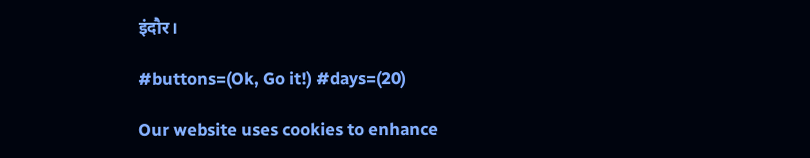इंदौर।

#buttons=(Ok, Go it!) #days=(20)

Our website uses cookies to enhance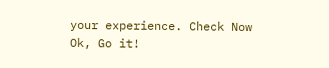your experience. Check Now
Ok, Go it!